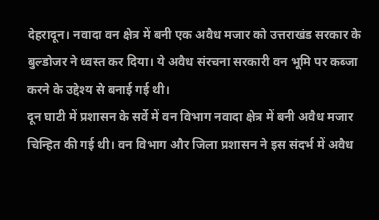देहरादून। नवादा वन क्षेत्र में बनी एक अवैध मजार को उत्तराखंड सरकार के बुल्डोजर ने ध्वस्त कर दिया। ये अवैध संरचना सरकारी वन भूमि पर कब्जा करने के उद्देश्य से बनाई गई थी।
दून घाटी में प्रशासन के सर्वे में वन विभाग नवादा क्षेत्र में बनी अवैध मजार चिन्हित की गई थी। वन विभाग और जिला प्रशासन ने इस संदर्भ में अवैध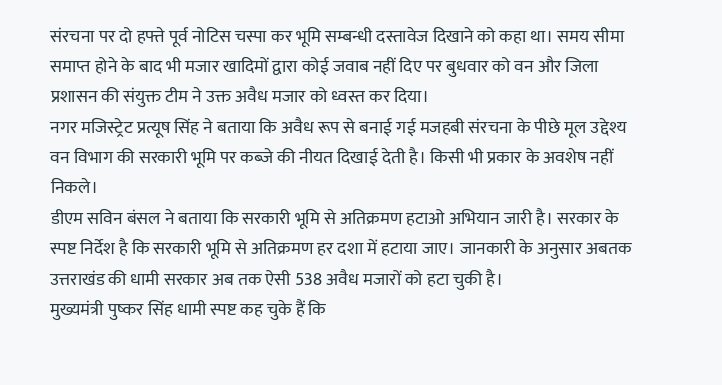संरचना पर दो हफ्ते पूर्व नोटिस चस्पा कर भूमि सम्बन्धी दस्तावेज दिखाने को कहा था। समय सीमा समाप्त होने के बाद भी मजार खादिमों द्वारा कोई जवाब नहीं दिए पर बुधवार को वन और जिला प्रशासन की संयुक्त टीम ने उक्त अवैध मजार को ध्वस्त कर दिया।
नगर मजिस्ट्रेट प्रत्यूष सिंह ने बताया कि अवैध रूप से बनाई गई मजहबी संरचना के पीछे मूल उद्देश्य वन विभाग की सरकारी भूमि पर कब्जे की नीयत दिखाई देती है। किसी भी प्रकार के अवशेष नहीं निकले।
डीएम सविन बंसल ने बताया कि सरकारी भूमि से अतिक्रमण हटाओ अभियान जारी है। सरकार के स्पष्ट निर्देश है कि सरकारी भूमि से अतिक्रमण हर दशा में हटाया जाए। जानकारी के अनुसार अबतक उत्तराखंड की धामी सरकार अब तक ऐसी 538 अवैध मजारों को हटा चुकी है।
मुख्यमंत्री पुष्कर सिंह धामी स्पष्ट कह चुके हैं कि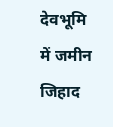देवभूमि में जमीन जिहाद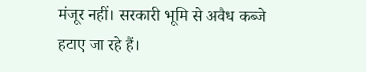मंजूर नहीं। सरकारी भूमि से अवैध कब्जे हटाए जा रहे हैं।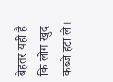बेहतर यही है कि लोग खुद कब्जे हटा ले।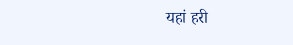यहां हरी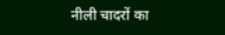नीली चादरों का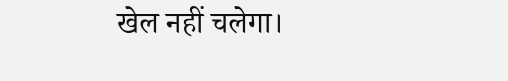खेल नहीं चलेगा।